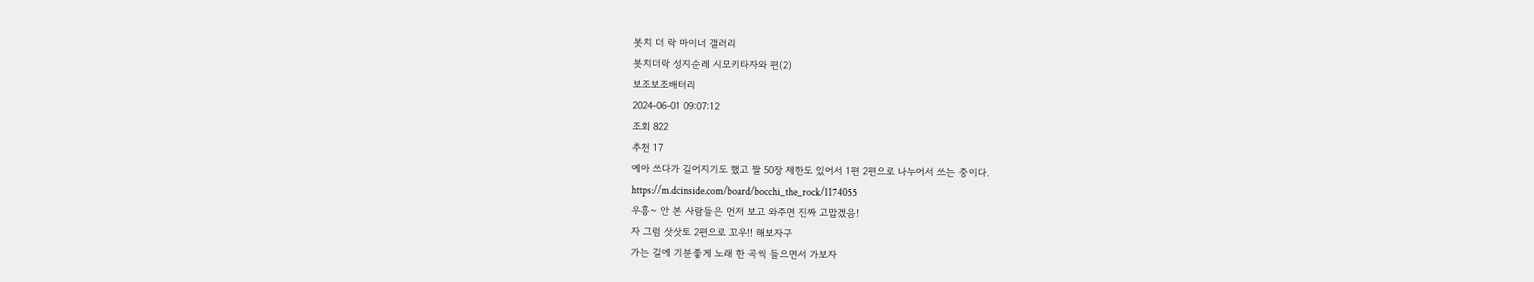봇치 더 락 마이너 갤러리
봇치더락 성지순례 시모키타자와 편(2)
보조보조배터리
2024-06-01 09:07:12
조회 822
추천 17
예아 쓰다가 길어지기도 했고 짤 50장 제한도 있어서 1편 2편으로 나누어서 쓰는 중이다.
https://m.dcinside.com/board/bocchi_the_rock/1174055
우흥~ 안 본 사람들은 먼저 보고 와주면 진짜 고맙겠음!
자 그럼 삿삿토 2편으로 꼬우!! 해보자구
가는 길에 기분좋게 노래 한 곡씩 들으면서 가보자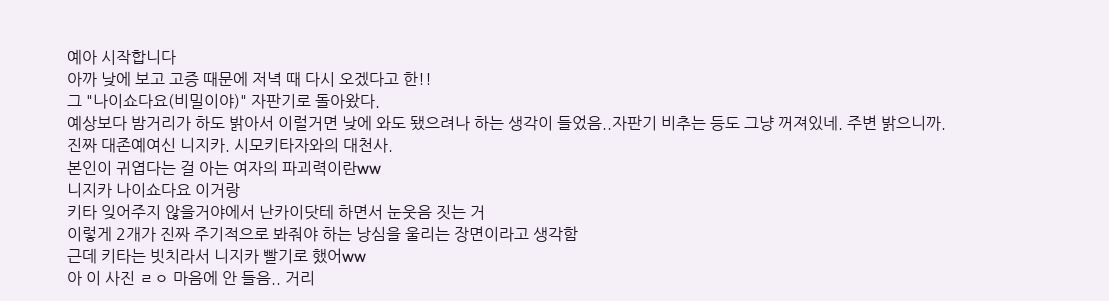예아 시작합니다
아까 낮에 보고 고증 때문에 저녁 때 다시 오겠다고 한!!
그 "나이쇼다요(비밀이야)" 자판기로 돌아왔다.
예상보다 밤거리가 하도 밝아서 이럴거면 낮에 와도 됐으려나 하는 생각이 들었음..자판기 비추는 등도 그냥 꺼져있네. 주변 밝으니까.
진짜 대존예여신 니지카. 시모키타자와의 대천사.
본인이 귀엽다는 걸 아는 여자의 파괴력이란ww
니지카 나이쇼다요 이거랑
키타 잊어주지 않을거야에서 난카이닷테 하면서 눈웃음 짓는 거
이렇게 2개가 진짜 주기적으로 봐줘야 하는 낭심을 울리는 장면이라고 생각함
근데 키타는 빗치라서 니지카 빨기로 했어ww
아 이 사진 ㄹㅇ 마음에 안 들음.. 거리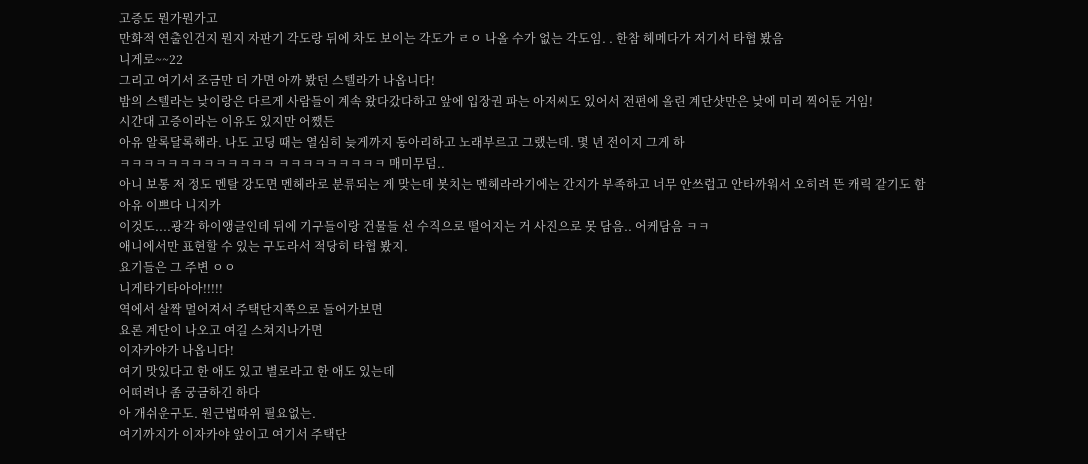고증도 뭔가뭔가고
만화적 연출인건지 뭔지 자판기 각도랑 뒤에 차도 보이는 각도가 ㄹㅇ 나올 수가 없는 각도임. . 한참 헤메다가 저기서 타협 봤음
니게로~~22
그리고 여기서 조금만 더 가면 아까 봤던 스텔라가 나옵니다!
밤의 스텔라는 낮이랑은 다르게 사람들이 계속 왔다갔다하고 앞에 입장권 파는 아저씨도 있어서 전편에 올린 계단샷만은 낮에 미리 찍어둔 거임!
시간대 고증이라는 이유도 있지만 어쨌든
아유 알록달록해라. 나도 고딩 때는 열심히 늦게까지 동아리하고 노래부르고 그랬는데. 몇 년 전이지 그게 하
ㅋㅋㅋㅋㅋㅋㅋㅋㅋㅋㅋㅋㅋ ㅋㅋㅋㅋㅋㅋㅋㅋㅋ 매미무덤..
아니 보통 저 정도 멘탈 강도면 멘헤라로 분류되는 게 맞는데 봇치는 멘헤라라기에는 간지가 부족하고 너무 안쓰럽고 안타까워서 오히려 뜬 캐릭 같기도 함
아유 이쁘다 니지카
이것도....광각 하이앵글인데 뒤에 기구들이랑 건물들 선 수직으로 떨어지는 거 사진으로 못 담음.. 어케담음 ㅋㅋ
애니에서만 표현할 수 있는 구도라서 적당히 타협 봤지.
요기들은 그 주변 ㅇㅇ
니게타기타아아!!!!!
역에서 살짝 멀어져서 주택단지쪽으로 들어가보면
요론 계단이 나오고 여길 스쳐지나가면
이자카야가 나옵니다!
여기 맛있다고 한 애도 있고 별로라고 한 애도 있는데
어떠려나 좀 궁금하긴 하다
아 개쉬운구도. 원근법따위 필요없는.
여기까지가 이자카야 앞이고 여기서 주택단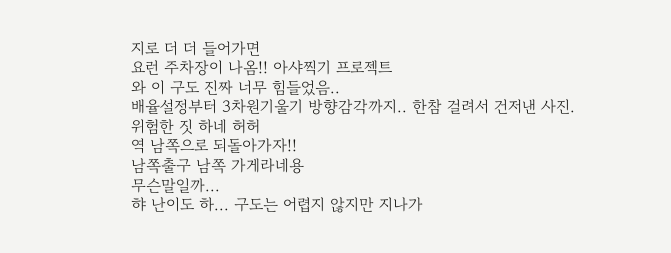지로 더 더 들어가면
요런 주차장이 나옴!! 아샤찍기 프로젝트
와 이 구도 진짜 너무 힘들었음..
배율설정부터 3차원기울기 방향감각까지.. 한참 걸려서 건저낸 사진.
위험한 짓 하네 허허
역 남쪽으로 되돌아가자!!
남쪽출구 남쪽 가게라네용
무슨말일까...
햐 난이도 하... 구도는 어렵지 않지만 지나가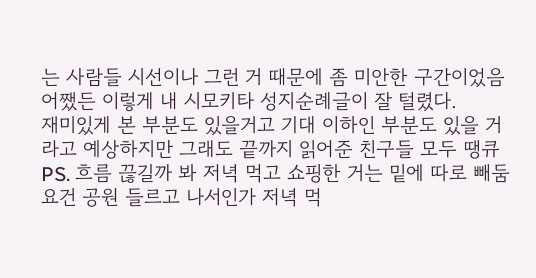는 사람들 시선이나 그런 거 때문에 좀 미안한 구간이었음
어쨌든 이렇게 내 시모키타 성지순례글이 잘 털렸다.
재미있게 본 부분도 있을거고 기대 이하인 부분도 있을 거라고 예상하지만 그래도 끝까지 읽어준 친구들 모두 땡큐
PS. 흐름 끊길까 봐 저녁 먹고 쇼핑한 거는 밑에 따로 빼둠
요건 공원 들르고 나서인가 저녁 먹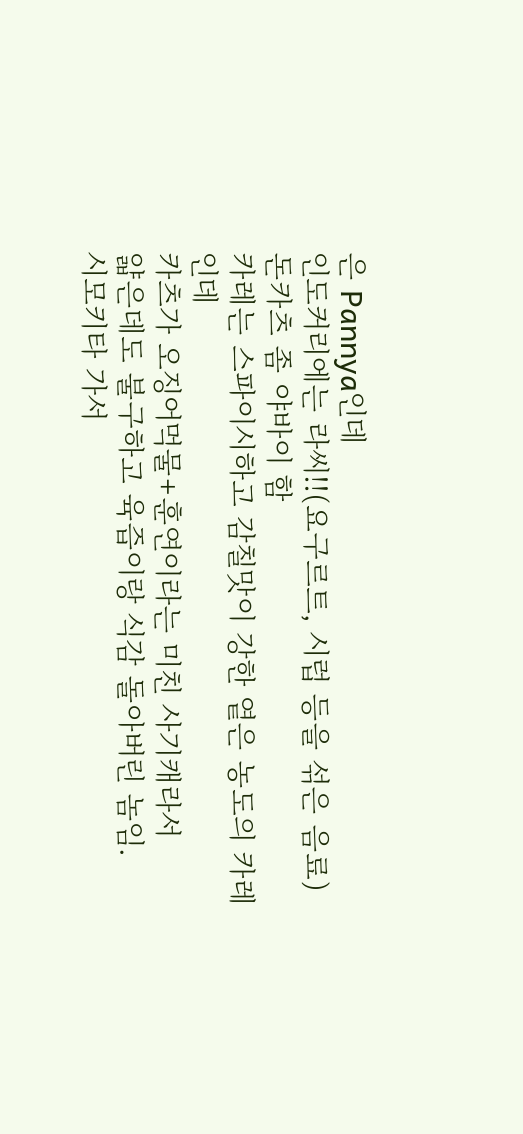은 Pannya인데
인도커리에는 라씨!!(요구르트, 시럽 등을 섞은 음료)
돈카츠 좀 야바이 함
카레는 스파이시하고 감칠맛이 강한 옅은 농도의 카레인데
카츠가 오징어먹물+훈연이라는 미친 사기캐라서
얇은데도 불구하고 육즙이랑 식감 돌아버린 놈임.
시모키타 가서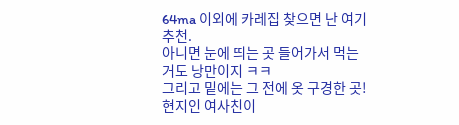64ma 이외에 카레집 찾으면 난 여기 추천.
아니면 눈에 띄는 곳 들어가서 먹는 거도 낭만이지 ㅋㅋ
그리고 밑에는 그 전에 옷 구경한 곳!
현지인 여사친이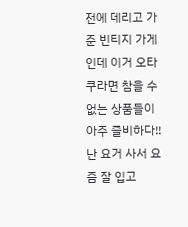전에 데리고 가준 빈티지 가게인데 이거 오타쿠라면 참을 수 없는 상품들이 아주 즐비하다!!
난 요거 사서 요즘 잘 입고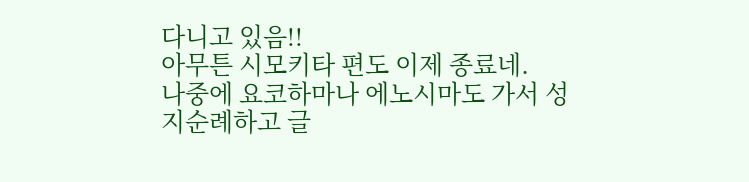다니고 있음!!
아무튼 시모키타 편도 이제 종료네.
나중에 요코하마나 에노시마도 가서 성지순례하고 글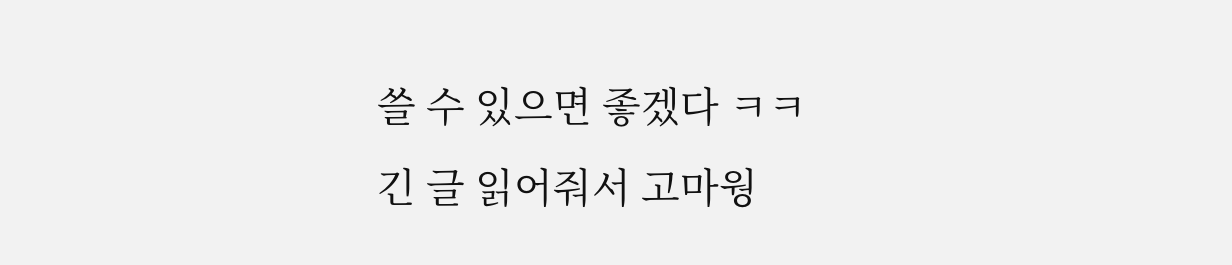쓸 수 있으면 좋겠다 ㅋㅋ
긴 글 읽어줘서 고마웡